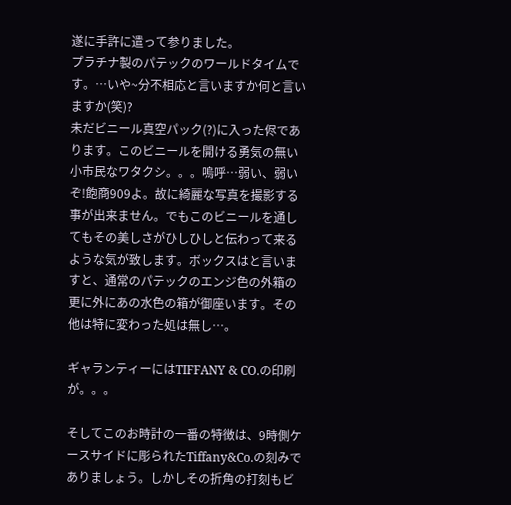遂に手許に遣って参りました。
プラチナ製のパテックのワールドタイムです。…いや~分不相応と言いますか何と言いますか(笑)?
未だビニール真空パック(?)に入った侭であります。このビニールを開ける勇気の無い小市民なワタクシ。。。嗚呼…弱い、弱いぞ!飽商909よ。故に綺麗な写真を撮影する事が出来ません。でもこのビニールを通してもその美しさがひしひしと伝わって来るような気が致します。ボックスはと言いますと、通常のパテックのエンジ色の外箱の更に外にあの水色の箱が御座います。その他は特に変わった処は無し…。

ギャランティーにはTIFFANY & CO.の印刷が。。。

そしてこのお時計の一番の特徴は、9時側ケースサイドに彫られたTiffany&Co.の刻みでありましょう。しかしその折角の打刻もビ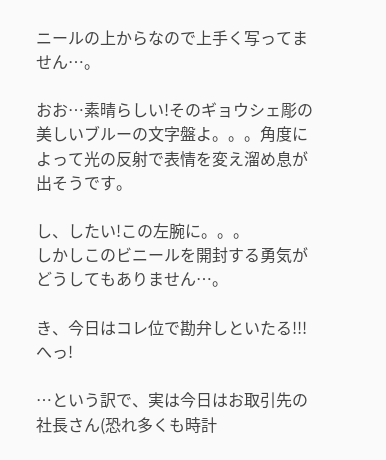ニールの上からなので上手く写ってません…。

おお…素晴らしい!そのギョウシェ彫の美しいブルーの文字盤よ。。。角度によって光の反射で表情を変え溜め息が出そうです。

し、したい!この左腕に。。。
しかしこのビニールを開封する勇気がどうしてもありません…。

き、今日はコレ位で勘弁しといたる!!!へっ!

…という訳で、実は今日はお取引先の社長さん(恐れ多くも時計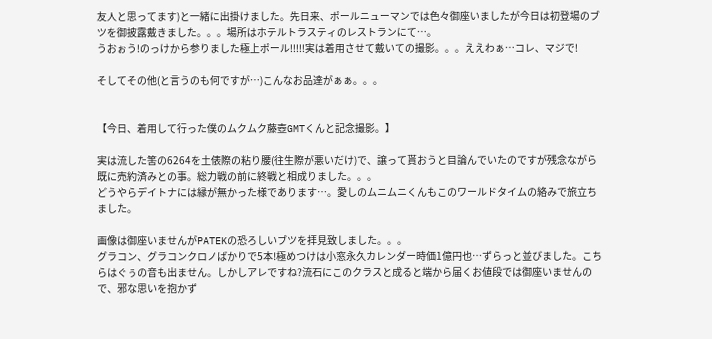友人と思ってます)と一緒に出掛けました。先日来、ポールニューマンでは色々御座いましたが今日は初登場のブツを御披露戴きました。。。場所はホテルトラスティのレストランにて…。
うおぉう!のっけから参りました極上ポール!!!!!実は着用させて戴いての撮影。。。ええわぁ…コレ、マジで!

そしてその他(と言うのも何ですが…)こんなお品達がぁぁ。。。


【今日、着用して行った僕のムクムク藤壺GMTくんと記念撮影。】

実は流した筈の6264を土俵際の粘り腰(往生際が悪いだけ)で、譲って貰おうと目論んでいたのですが残念ながら既に売約済みとの事。総力戦の前に終戦と相成りました。。。
どうやらデイトナには縁が無かった様であります…。愛しのムニムニくんもこのワールドタイムの絡みで旅立ちました。

画像は御座いませんがPATEKの恐ろしいブツを拝見致しました。。。
グラコン、グラコンクロノばかりで5本!極めつけは小窓永久カレンダー時価1億円也…ずらっと並びました。こちらはぐぅの音も出ません。しかしアレですね?流石にこのクラスと成ると端から届くお値段では御座いませんので、邪な思いを抱かず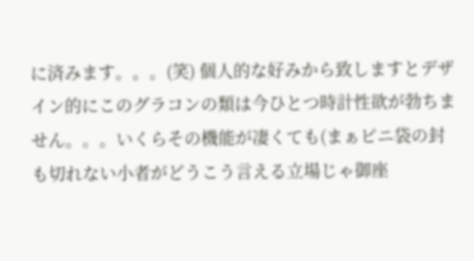に済みます。。。(笑) 個人的な好みから致しますとデザイン的にこのグラコンの類は今ひとつ時計性欲が勃ちません。。。いくらその機能が凄くても(まぁビニ袋の封も切れない小者がどうこう言える立場じゃ御座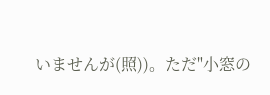いませんが(照))。ただ"小窓の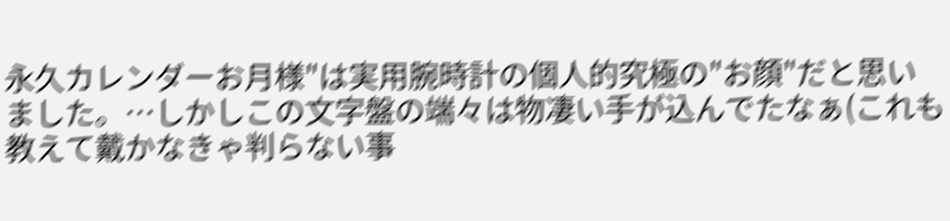永久カレンダーお月様"は実用腕時計の個人的究極の"お顔"だと思いました。…しかしこの文字盤の端々は物凄い手が込んでたなぁ(これも教えて戴かなきゃ判らない事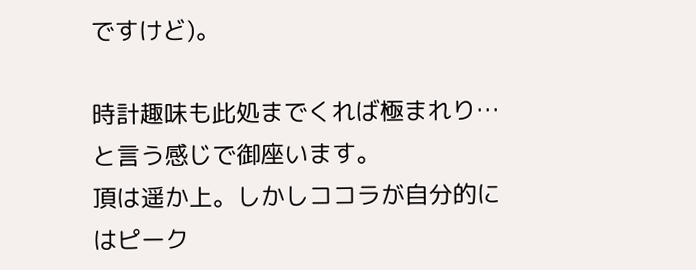ですけど)。

時計趣味も此処までくれば極まれり…と言う感じで御座います。
頂は遥か上。しかしココラが自分的にはピーク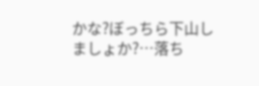かな?ぼっちら下山しましょか?…落ち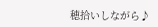穂拾いしながら♪